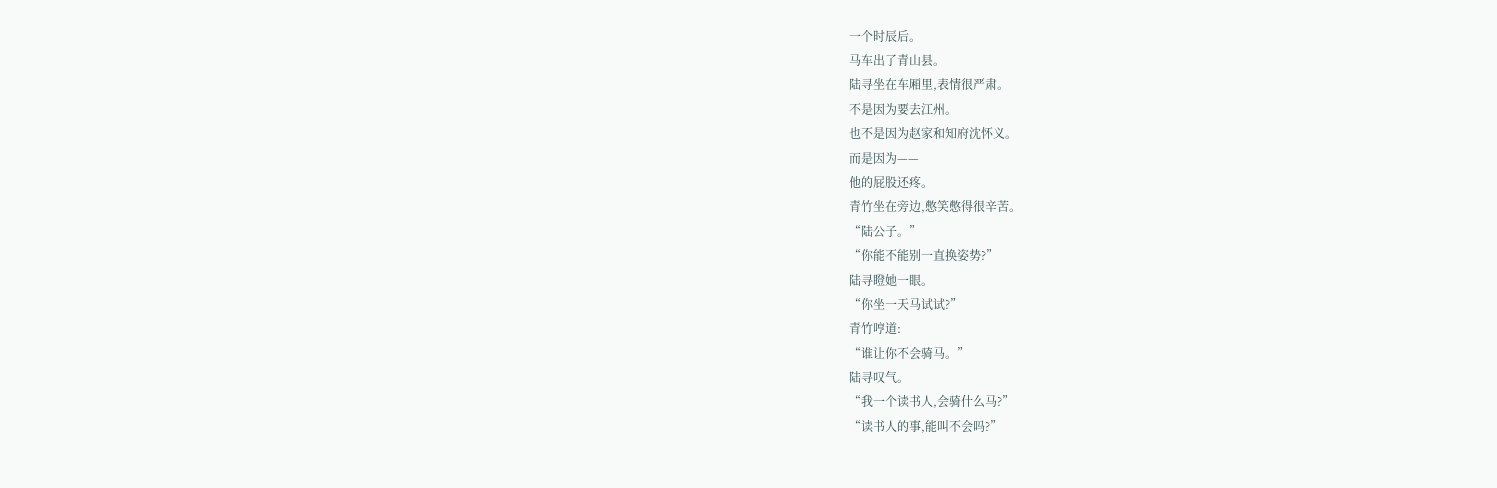一个时辰后。
马车出了青山县。
陆寻坐在车厢里,表情很严肃。
不是因为要去江州。
也不是因为赵家和知府沈怀义。
而是因为——
他的屁股还疼。
青竹坐在旁边,憋笑憋得很辛苦。
“陆公子。”
“你能不能别一直换姿势?”
陆寻瞪她一眼。
“你坐一天马试试?”
青竹哼道:
“谁让你不会骑马。”
陆寻叹气。
“我一个读书人,会骑什么马?”
“读书人的事,能叫不会吗?”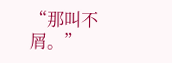“那叫不屑。”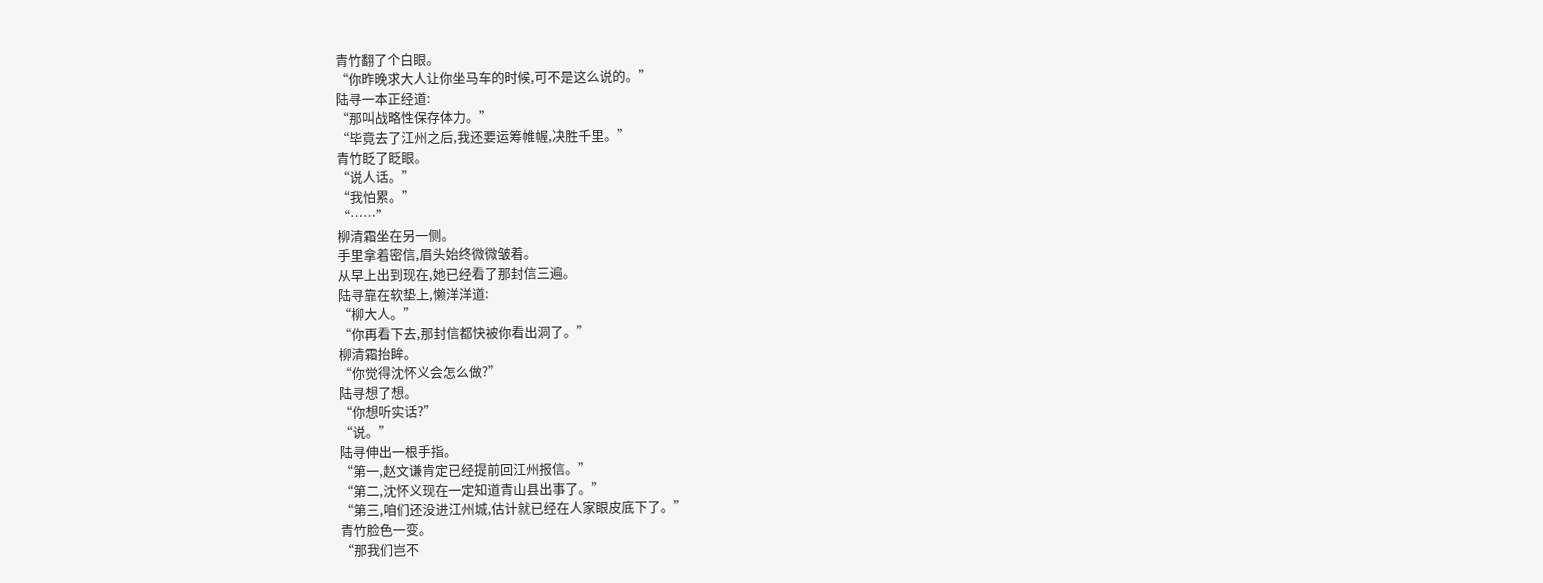青竹翻了个白眼。
“你昨晚求大人让你坐马车的时候,可不是这么说的。”
陆寻一本正经道:
“那叫战略性保存体力。”
“毕竟去了江州之后,我还要运筹帷幄,决胜千里。”
青竹眨了眨眼。
“说人话。”
“我怕累。”
“……”
柳清霜坐在另一侧。
手里拿着密信,眉头始终微微皱着。
从早上出到现在,她已经看了那封信三遍。
陆寻靠在软垫上,懒洋洋道:
“柳大人。”
“你再看下去,那封信都快被你看出洞了。”
柳清霜抬眸。
“你觉得沈怀义会怎么做?”
陆寻想了想。
“你想听实话?”
“说。”
陆寻伸出一根手指。
“第一,赵文谦肯定已经提前回江州报信。”
“第二,沈怀义现在一定知道青山县出事了。”
“第三,咱们还没进江州城,估计就已经在人家眼皮底下了。”
青竹脸色一变。
“那我们岂不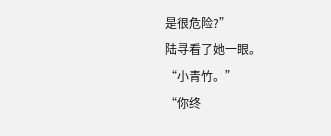是很危险?”
陆寻看了她一眼。
“小青竹。”
“你终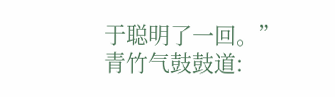于聪明了一回。”
青竹气鼓鼓道: